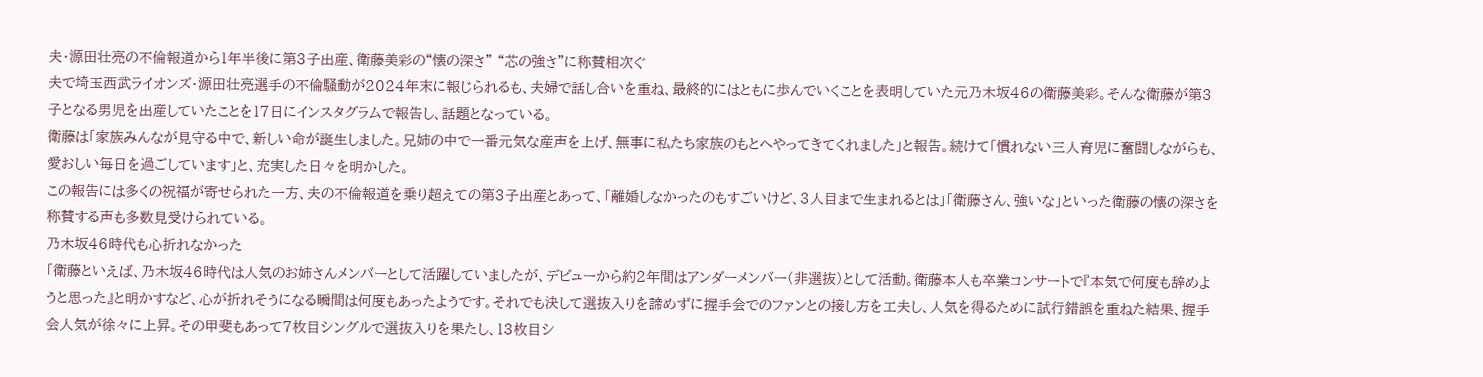夫・源田壮亮の不倫報道から1年半後に第3子出産、衛藤美彩の“懐の深さ” “芯の強さ”に称賛相次ぐ
夫で埼玉西武ライオンズ・源田壮亮選手の不倫騒動が2024年末に報じられるも、夫婦で話し合いを重ね、最終的にはともに歩んでいくことを表明していた元乃木坂46の衛藤美彩。そんな衛藤が第3子となる男児を出産していたことを17日にインスタグラムで報告し、話題となっている。
衛藤は「家族みんなが見守る中で、新しい命が誕生しました。兄姉の中で一番元気な産声を上げ、無事に私たち家族のもとへやってきてくれました」と報告。続けて「慣れない三人育児に奮闘しながらも、愛おしい毎日を過ごしています」と、充実した日々を明かした。
この報告には多くの祝福が寄せられた一方、夫の不倫報道を乗り超えての第3子出産とあって、「離婚しなかったのもすごいけど、3人目まで生まれるとは」「衛藤さん、強いな」といった衛藤の懐の深さを称賛する声も多数見受けられている。
乃木坂46時代も心折れなかった
「衛藤といえば、乃木坂46時代は人気のお姉さんメンバーとして活躍していましたが、デビューから約2年間はアンダーメンバー(非選抜)として活動。衛藤本人も卒業コンサートで『本気で何度も辞めようと思った』と明かすなど、心が折れそうになる瞬間は何度もあったようです。それでも決して選抜入りを諦めずに握手会でのファンとの接し方を工夫し、人気を得るために試行錯誤を重ねた結果、握手会人気が徐々に上昇。その甲斐もあって7枚目シングルで選抜入りを果たし、13枚目シ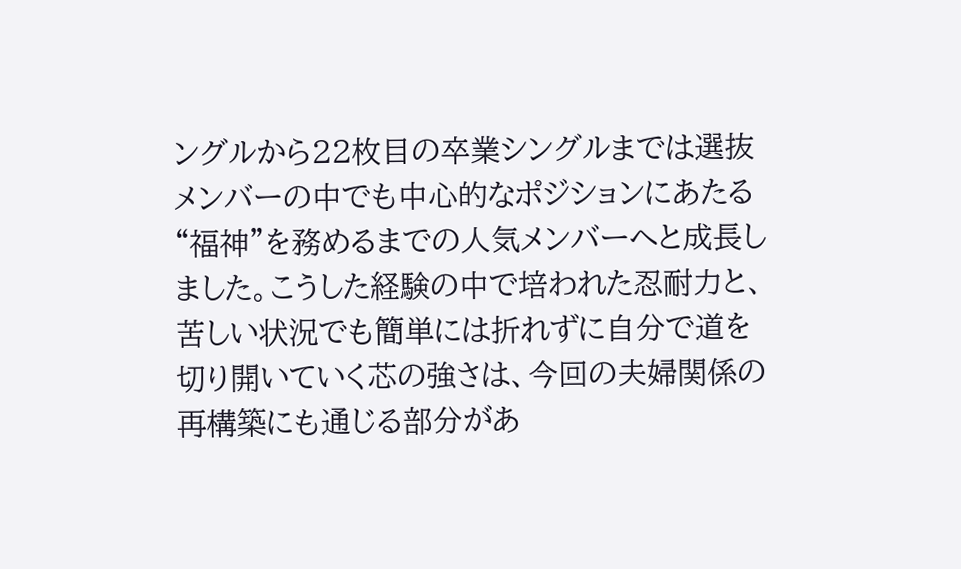ングルから22枚目の卒業シングルまでは選抜メンバーの中でも中心的なポジションにあたる“福神”を務めるまでの人気メンバーへと成長しました。こうした経験の中で培われた忍耐力と、苦しい状況でも簡単には折れずに自分で道を切り開いていく芯の強さは、今回の夫婦関係の再構築にも通じる部分があ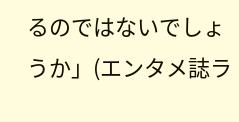るのではないでしょうか」(エンタメ誌ラ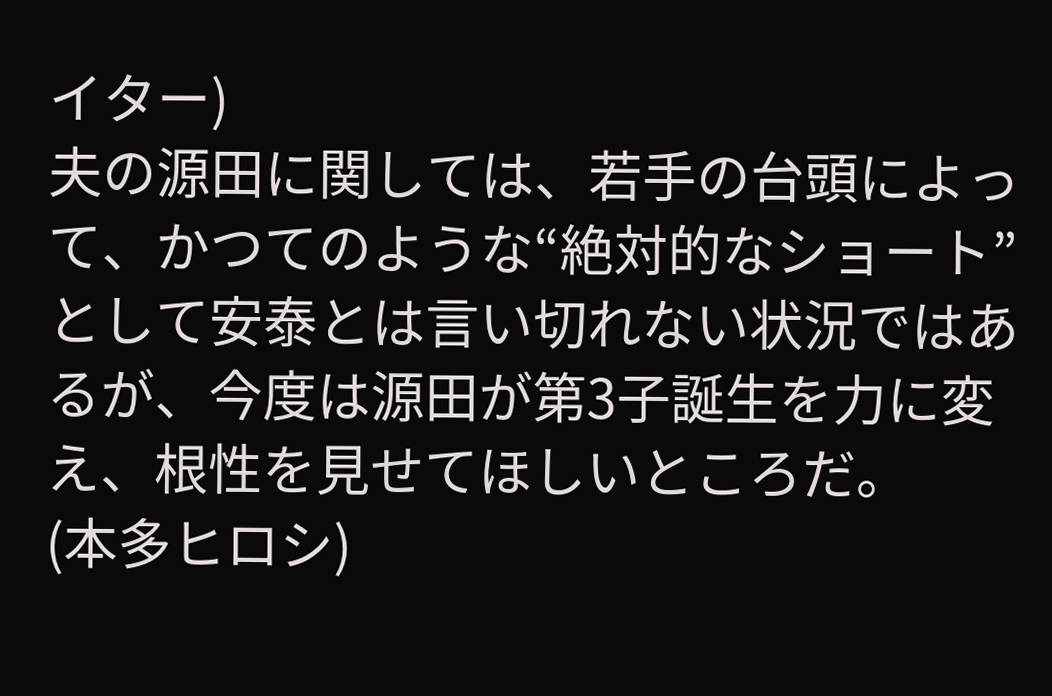イター)
夫の源田に関しては、若手の台頭によって、かつてのような“絶対的なショート”として安泰とは言い切れない状況ではあるが、今度は源田が第3子誕生を力に変え、根性を見せてほしいところだ。
(本多ヒロシ)